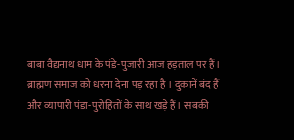बाबा वैद्यनाथ धाम के पंडे-पुजारी आज हड़ताल पर हैं। ब्राह्मण समाज को धरना देना पड़ रहा है । दुकानें बंद हैं और व्यापारी पंडा-पुरोहितों के साथ खड़े हैं। सबकी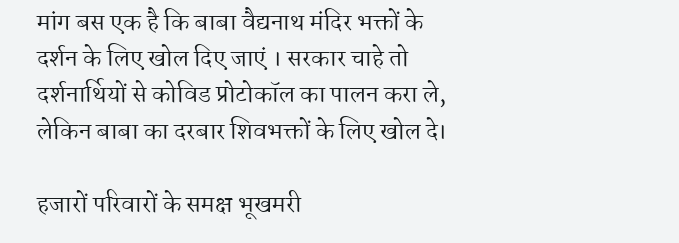मांग बस एक है कि बाबा वैद्यनाथ मंदिर भक्तों के दर्शन के लिए खोल दिए जाएं । सरकार चाहे तो दर्शनार्थियों से कोविड प्रोटोकॉल का पालन करा ले, लेकिन बाबा का दरबार शिवभक्तों के लिए खोल दे।

हजारों परिवारों के समक्ष भूखमरी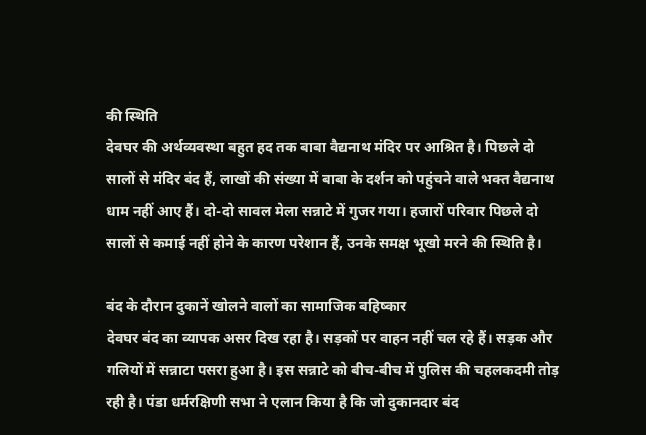की स्थिति
देवघर की अर्थव्यवस्था बहुत हद तक बाबा वैद्यनाथ मंदिर पर आश्रित है। पिछले दो सालों से मंदिर बंद हैं, लाखों की संख्या में बाबा के दर्शन को पहुंचने वाले भक्त वैद्यनाथ धाम नहीं आए हैं। दो-दो सावल मेला सन्नाटे में गुजर गया। हजारों परिवार पिछले दो सालों से कमाई नहीं होने के कारण परेशान हैं, उनके समक्ष भूखो मरने की स्थिति है।

बंद के दौरान दुकानें खोलने वालों का सामाजिक बहिष्कार
देवघर बंद का व्यापक असर दिख रहा है। सड़कों पर वाहन नहीं चल रहे हैं। सड़क और गलियों में सन्नाटा पसरा हुआ है। इस सन्नाटे को बीच-बीच में पुलिस की चहलकदमी तोड़ रही है। पंडा धर्मरक्षिणी सभा ने एलान किया है कि जो दुकानदार बंद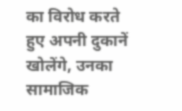का विरोध करते हुए अपनी दुकानें खोलेंगे, उनका सामाजिक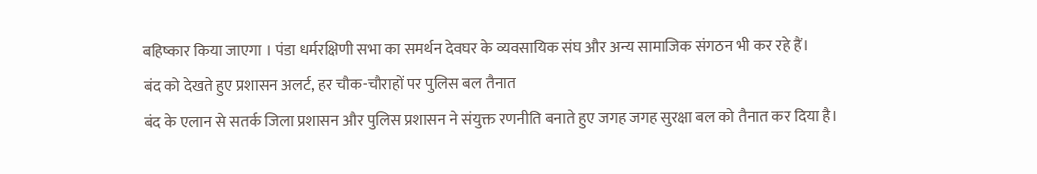बहिष्कार किया जाएगा । पंडा धर्मरक्षिणी सभा का समर्थन देवघर के व्यवसायिक संघ और अन्य सामाजिक संगठन भी कर रहे हैं।
बंद को देखते हुए प्रशासन अलर्ट, हर चौक-चौराहों पर पुलिस बल तैनात
बंद के एलान से सतर्क जिला प्रशासन और पुलिस प्रशासन ने संयुक्त रणनीति बनाते हुए जगह जगह सुरक्षा बल को तैनात कर दिया है।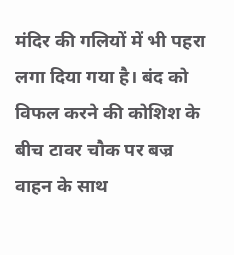मंदिर की गलियों में भी पहरा लगा दिया गया है। बंद को विफल करने की कोशिश के बीच टावर चौक पर बज्र वाहन के साथ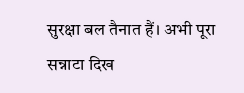सुरक्षा बल तैनात हैं। अभी पूरा सन्नाटा दिख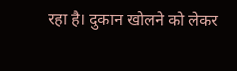रहा है। दुकान खोलने को लेकर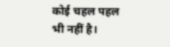कोई चहल पहल भी नहीं है।